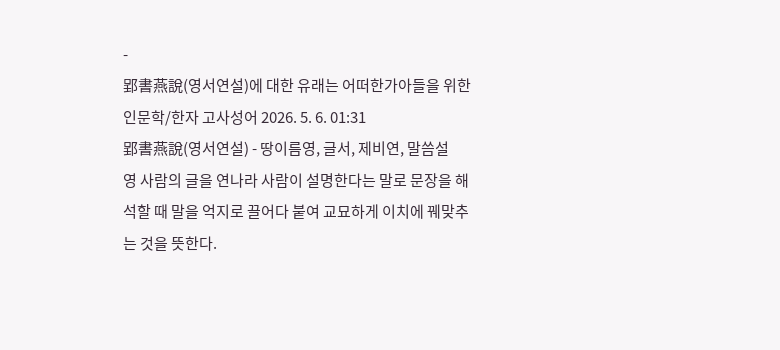-
郢書燕說(영서연설)에 대한 유래는 어떠한가아들을 위한 인문학/한자 고사성어 2026. 5. 6. 01:31
郢書燕說(영서연설) - 땅이름영, 글서, 제비연, 말씀설
영 사람의 글을 연나라 사람이 설명한다는 말로 문장을 해석할 때 말을 억지로 끌어다 붙여 교묘하게 이치에 꿰맞추는 것을 뜻한다.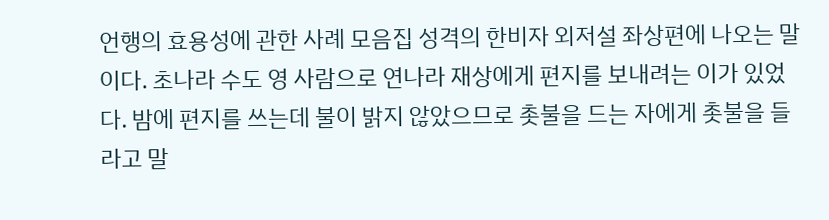언행의 효용성에 관한 사례 모음집 성격의 한비자 외저설 좌상편에 나오는 말이다. 초나라 수도 영 사람으로 연나라 재상에게 편지를 보내려는 이가 있었다. 밤에 편지를 쓰는데 불이 밝지 않았으므로 촛불을 드는 자에게 촛불을 들라고 말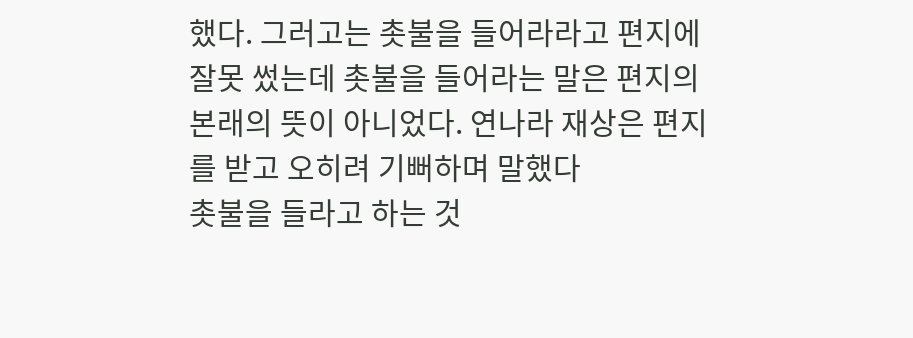했다. 그러고는 촛불을 들어라라고 편지에 잘못 썼는데 촛불을 들어라는 말은 편지의 본래의 뜻이 아니었다. 연나라 재상은 편지를 받고 오히려 기뻐하며 말했다
촛불을 들라고 하는 것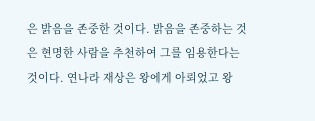은 밝음을 존중한 것이다. 밝음을 존중하는 것은 현명한 사람을 추천하여 그를 임용한다는 것이다. 연나라 재상은 왕에게 아뢰었고 왕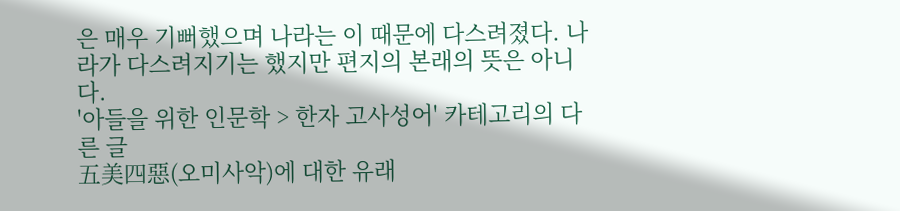은 매우 기뻐했으며 나라는 이 때문에 다스려졌다. 나라가 다스려지기는 했지만 편지의 본래의 뜻은 아니다.
'아들을 위한 인문학 > 한자 고사성어' 카테고리의 다른 글
五美四惡(오미사악)에 대한 유래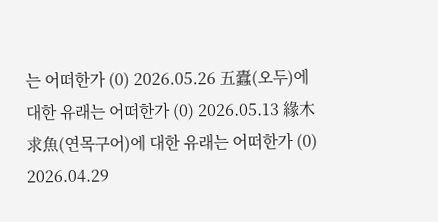는 어떠한가 (0) 2026.05.26 五蠹(오두)에 대한 유래는 어떠한가 (0) 2026.05.13 緣木求魚(연목구어)에 대한 유래는 어떠한가 (0) 2026.04.29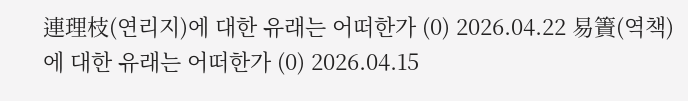連理枝(연리지)에 대한 유래는 어떠한가 (0) 2026.04.22 易簀(역책)에 대한 유래는 어떠한가 (0) 2026.04.15